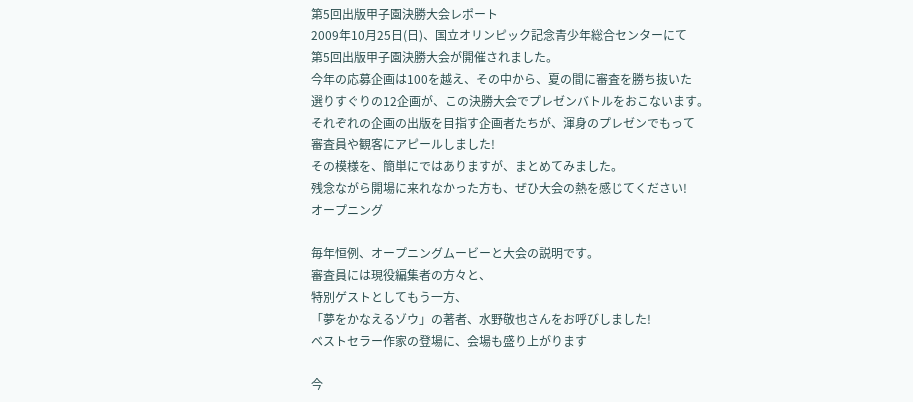第5回出版甲子園決勝大会レポート
2009年10月25日(日)、国立オリンピック記念青少年総合センターにて
第5回出版甲子園決勝大会が開催されました。
今年の応募企画は100を越え、その中から、夏の間に審査を勝ち抜いた
選りすぐりの12企画が、この決勝大会でプレゼンバトルをおこないます。
それぞれの企画の出版を目指す企画者たちが、渾身のプレゼンでもって
審査員や観客にアピールしました!
その模様を、簡単にではありますが、まとめてみました。
残念ながら開場に来れなかった方も、ぜひ大会の熱を感じてください!
オープニング

毎年恒例、オープニングムービーと大会の説明です。
審査員には現役編集者の方々と、
特別ゲストとしてもう一方、
「夢をかなえるゾウ」の著者、水野敬也さんをお呼びしました!
ベストセラー作家の登場に、会場も盛り上がります

今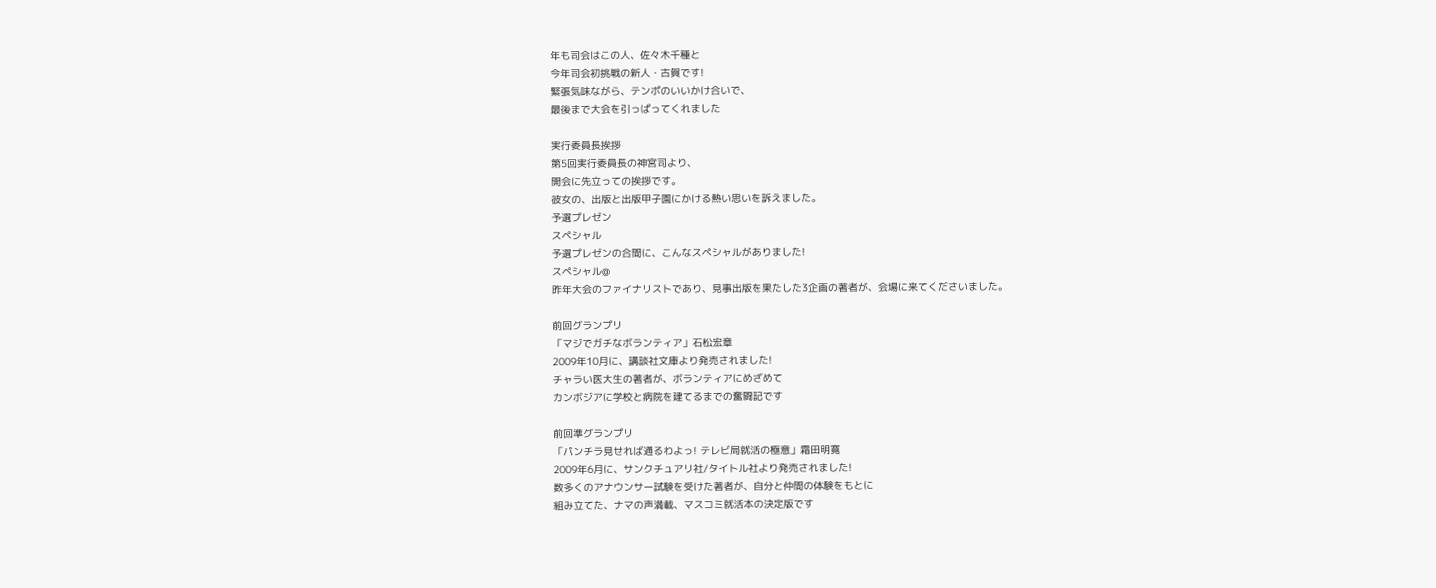年も司会はこの人、佐々木千種と
今年司会初挑戦の新人・古賀です!
緊張気味ながら、テンポのいいかけ合いで、
最後まで大会を引っぱってくれました

実行委員長挨拶
第5回実行委員長の神宮司より、
開会に先立っての挨拶です。
彼女の、出版と出版甲子園にかける熱い思いを訴えました。
予選プレゼン
スペシャル
予選プレゼンの合間に、こんなスペシャルがありました!
スペシャル@
昨年大会のファイナリストであり、見事出版を果たした3企画の著者が、会場に来てくださいました。

前回グランプリ
「マジでガチなボランティア」石松宏章
2009年10月に、講談社文庫より発売されました!
チャラい医大生の著者が、ボランティアにめざめて
カンボジアに学校と病院を建てるまでの奮闘記です

前回準グランプリ
「パンチラ見せれば通るわよっ! テレビ局就活の極意」霜田明寛
2009年6月に、サンクチュアリ社/タイトル社より発売されました!
数多くのアナウンサー試験を受けた著者が、自分と仲間の体験をもとに
組み立てた、ナマの声満載、マスコミ就活本の決定版です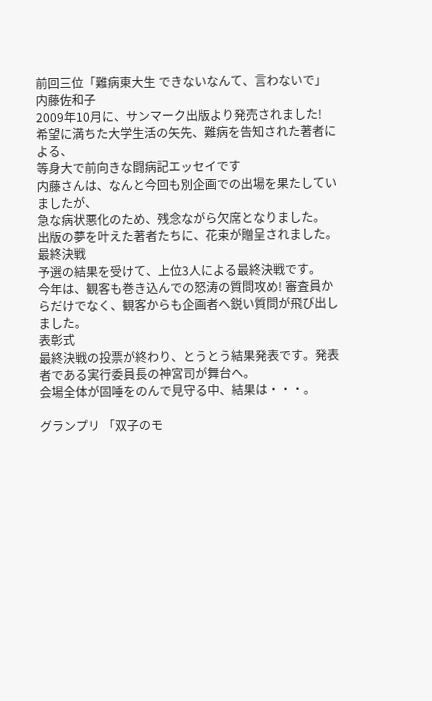前回三位「難病東大生 できないなんて、言わないで」内藤佐和子
2009年10月に、サンマーク出版より発売されました!
希望に満ちた大学生活の矢先、難病を告知された著者による、
等身大で前向きな闘病記エッセイです
内藤さんは、なんと今回も別企画での出場を果たしていましたが、
急な病状悪化のため、残念ながら欠席となりました。
出版の夢を叶えた著者たちに、花束が贈呈されました。
最終決戦
予選の結果を受けて、上位3人による最終決戦です。
今年は、観客も巻き込んでの怒涛の質問攻め! 審査員からだけでなく、観客からも企画者へ鋭い質問が飛び出しました。
表彰式
最終決戦の投票が終わり、とうとう結果発表です。発表者である実行委員長の神宮司が舞台へ。
会場全体が固唾をのんで見守る中、結果は・・・。

グランプリ 「双子のモ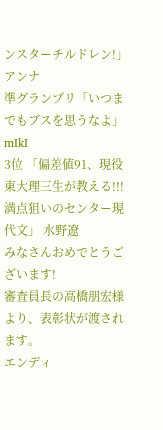ンスターチルドレン!」 アンナ
準グランプリ「いつまでもブスを思うなよ」 mIkI
3位 「偏差値91、現役東大理三生が教える!!! 満点狙いのセンター現代文」 水野遼
みなさんおめでとうございます!
審査員長の高橋朋宏様より、表彰状が渡されます。
エンディ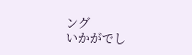ング
いかがでし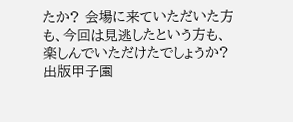たか? 会場に来ていただいた方も、今回は見逃したという方も、
楽しんでいただけたでしょうか?
出版甲子園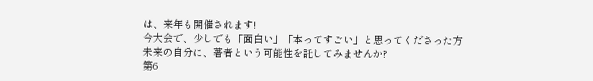は、来年も開催されます!
今大会で、少しでも「面白い」「本ってすごい」と思ってくださった方
未来の自分に、著者という可能性を託してみませんか?
第6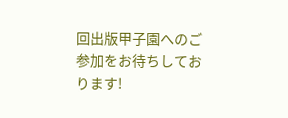回出版甲子園へのご参加をお待ちしております!